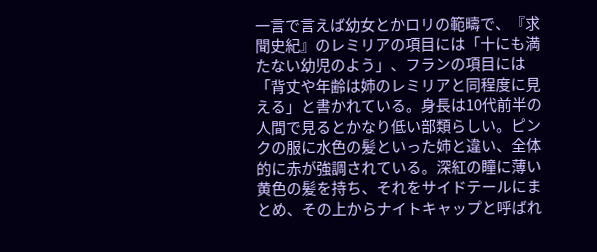一言で言えば幼女とかロリの範疇で、『求聞史紀』のレミリアの項目には「十にも満たない幼児のよう」、フランの項目には「背丈や年齢は姉のレミリアと同程度に見える」と書かれている。身長は10代前半の人間で見るとかなり低い部類らしい。ピンクの服に水色の髪といった姉と違い、全体的に赤が強調されている。深紅の瞳に薄い黄色の髪を持ち、それをサイドテールにまとめ、その上からナイトキャップと呼ばれ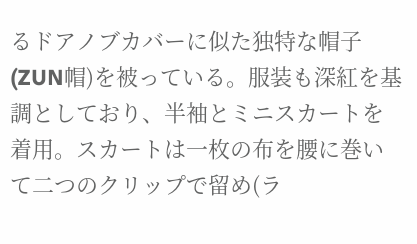るドアノブカバーに似た独特な帽子(ZUN帽)を被っている。服装も深紅を基調としており、半袖とミニスカートを着用。スカートは一枚の布を腰に巻いて二つのクリップで留め(ラ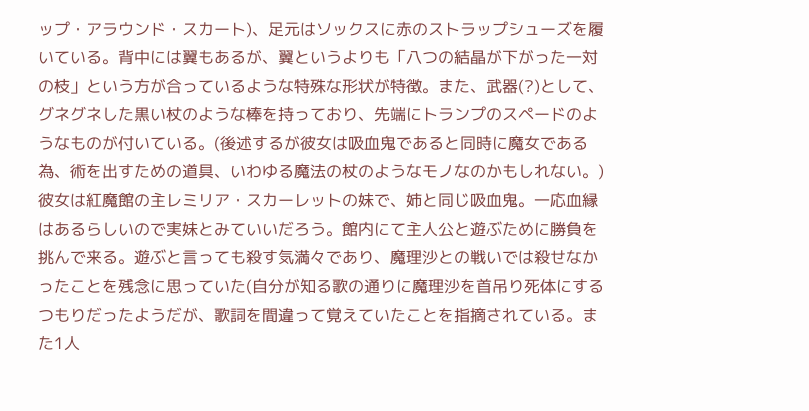ップ・アラウンド・スカート)、足元はソックスに赤のストラップシューズを履いている。背中には翼もあるが、翼というよりも「八つの結晶が下がった一対の枝」という方が合っているような特殊な形状が特徴。また、武器(?)として、グネグネした黒い杖のような棒を持っており、先端にトランプのスペードのようなものが付いている。(後述するが彼女は吸血鬼であると同時に魔女である為、術を出すための道具、いわゆる魔法の杖のようなモノなのかもしれない。)彼女は紅魔館の主レミリア・スカーレットの妹で、姉と同じ吸血鬼。一応血縁はあるらしいので実妹とみていいだろう。館内にて主人公と遊ぶために勝負を挑んで来る。遊ぶと言っても殺す気満々であり、魔理沙との戦いでは殺せなかったことを残念に思っていた(自分が知る歌の通りに魔理沙を首吊り死体にするつもりだったようだが、歌詞を間違って覚えていたことを指摘されている。また1人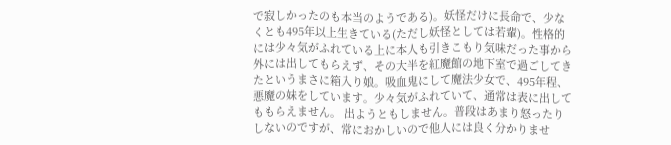で寂しかったのも本当のようである)。妖怪だけに長命で、少なくとも495年以上生きている(ただし妖怪としては若輩)。性格的には少々気がふれている上に本人も引きこもり気味だった事から外には出してもらえず、その大半を紅魔館の地下室で過ごしてきたというまさに箱入り娘。吸血鬼にして魔法少女で、495年程、悪魔の妹をしています。少々気がふれていて、通常は表に出してももらえません。 出ようともしません。普段はあまり怒ったりしないのですが、常におかしいので他人には良く分かりませ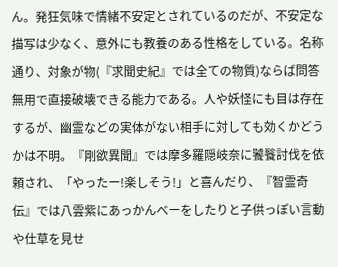ん。発狂気味で情緒不安定とされているのだが、不安定な描写は少なく、意外にも教養のある性格をしている。名称通り、対象が物(『求聞史紀』では全ての物質)ならば問答無用で直接破壊できる能力である。人や妖怪にも目は存在するが、幽霊などの実体がない相手に対しても効くかどうかは不明。『剛欲異聞』では摩多羅隠岐奈に饕餮討伐を依頼され、「やったー!楽しそう!」と喜んだり、『智霊奇伝』では八雲紫にあっかんべーをしたりと子供っぽい言動や仕草を見せ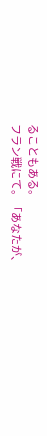ることもある。
フラン戦にて。「あなたが、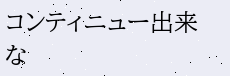コンティニュー出来な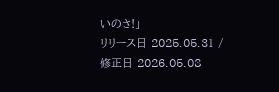いのさ!」
リリース日 2025.05.31 / 修正日 2026.05.08